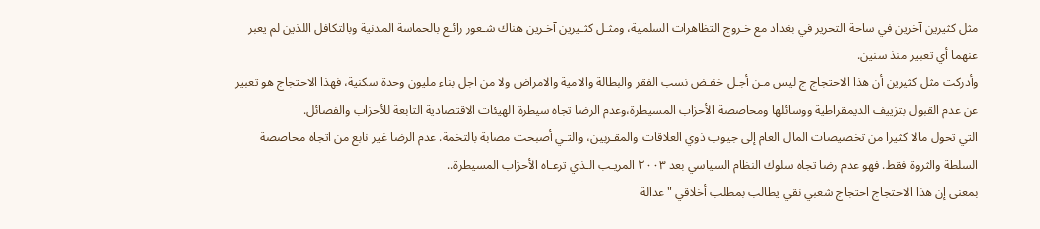مثل كثيرين آخرين في ساحة التحرير في بغداد مع خـروج التظاهرات السلمية، ومثـل كثـيرين آخـرين هناك شـعور رائـع بالحماسة المدنية وبالتكافل اللذين لم يعبر عنهما أي تعبير منذ سنين.
وأدركت مثل كثيرين أن هذا الاحتجاج ج ليس مـن أجـل خفـض نسب الفقر والبطالة والامية والامراض ولا من اجل بناء مليون وحدة سكنية، فهذا الاحتجاج هو تعبير عن عدم القبول بتزييف الديمقراطية ووسائلها ومحاصصة الأحزاب المسيطرة،وعدم الرضا تجاه سيطرة الهيئات الاقتصادية التابعة للأحزاب والفصائل.
التي تحول مالا كثيرا من تخصيصات المال العام إلى جيوب ذوي العلاقات والمقـربين، والتـي أصبحت مصابة بالتخمة. عدم الرضا غير نابع من اتجاه محاصصة السلطة والثروة فقط. فهو عدم رضا تجاه سلوك النظام السياسي بعد ٢٠٠٣ المريـب الـذي ترعـاه الأحزاب المسيطرة..
بمعنى إن هذا الاحتجاج احتجاج شعبي نقي يطالب بمطلب أخلاقي "عدالة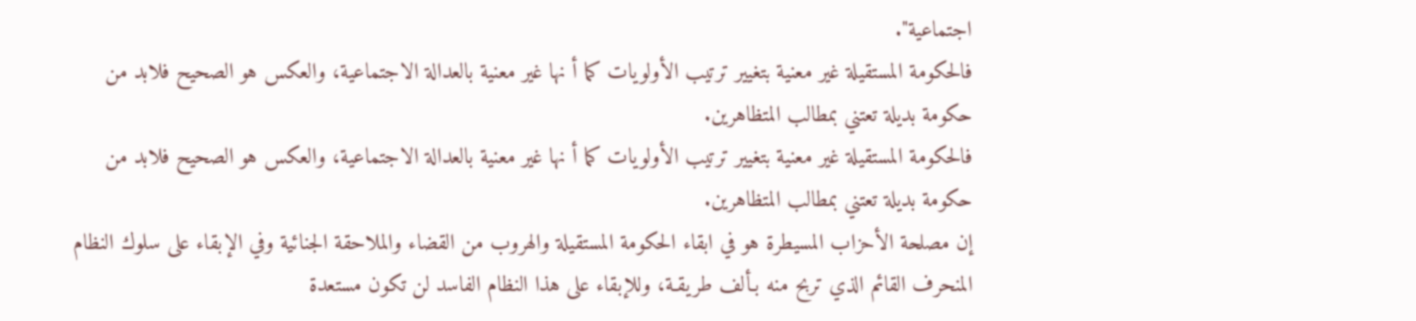اجتماعية".
فالحكومة المستقيلة غير معنية بتغيير ترتيب الأولويات كما أ نها غير معنية بالعدالة الاجتماعية، والعكس هو الصحيح فلابد من حكومة بديلة تعتني بمطالب المتظاهرين.
فالحكومة المستقيلة غير معنية بتغيير ترتيب الأولويات كما أ نها غير معنية بالعدالة الاجتماعية، والعكس هو الصحيح فلابد من حكومة بديلة تعتني بمطالب المتظاهرين.
إن مصلحة الأحزاب المسيطرة هو في ابقاء الحكومة المستقيلة والهروب من القضاء والملاحقة الجنائية وفي الإبقاء على سلوك النظام المنحرف القائم الذي تربح منه بـألف طريقـة، وللإبقاء على هذا النظام الفاسد لن تكون مستعدة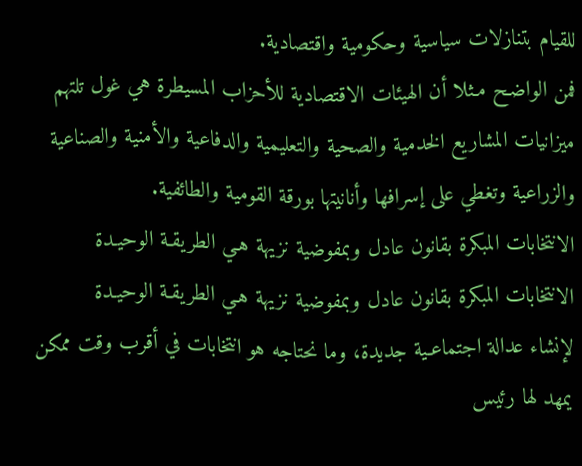للقيام بتنازلات سياسية وحكومية واقتصادية.
فمن الواضـح مـثلا أن الهيئات الاقتصادية للأحزاب المسيطرة هي غول تلتهم ميزانيات المشاريع الخدمية والصحية والتعليمية والدفاعية والأمنية والصناعية والزراعية وتغطي على إسرافها وأنانيتها بورقة القومية والطائفية.
الانتخابات المبكرة بقانون عادل وبمفوضية نزيهة هـي الطريقـة الوحيـدة
الانتخابات المبكرة بقانون عادل وبمفوضية نزيهة هـي الطريقـة الوحيـدة
لإنشاء عدالة اجتماعـية جديدة، وما نحتاجه هو انتخابات في أقرب وقت ممكن يمهد لها رئيس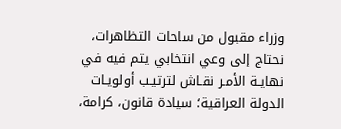وزراء مقبول من ساحات التظاهرات، نحتاج إلى وعي انتخابي يتم فيه في نهايـة الأمـر نقـاش لترتيـب أولويـات الدولة العراقية؛ سيادة قانون، كرامة،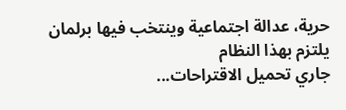حرية، عدالة اجتماعية وينتخب فيها برلمان يلتزم بهذا النظام
جاري تحميل الاقتراحات...